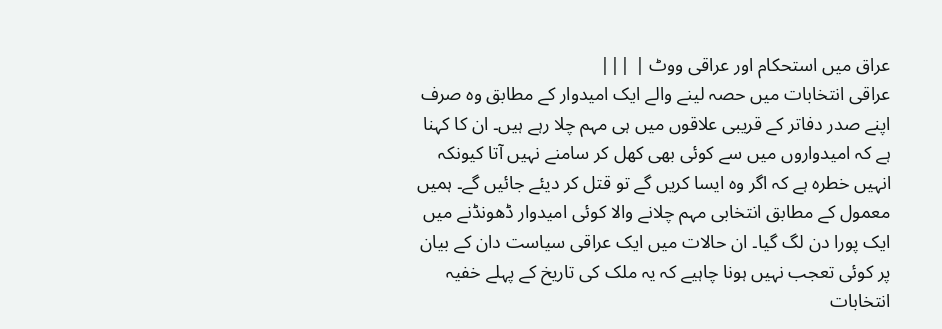عراق میں استحکام اور عراقی ووٹ | |||
عراقی انتخابات میں حصہ لینے والے ایک امیدوار کے مطابق وہ صرف اپنے صدر دفاتر کے قریبی علاقوں میں ہی مہم چلا رہے ہیں۔ ان کا کہنا ہے کہ امیدواروں میں سے کوئی بھی کھل کر سامنے نہیں آتا کیونکہ انہیں خطرہ ہے کہ اگر وہ ایسا کریں گے تو قتل کر دیئے جائیں گے۔ ہمیں معمول کے مطابق انتخابی مہم چلانے والا کوئی امیدوار ڈھونڈنے میں ایک پورا دن لگ گیا۔ ان حالات میں ایک عراقی سیاست دان کے بیان پر کوئی تعجب نہیں ہونا چاہیے کہ یہ ملک کی تاریخ کے پہلے خفیہ انتخابات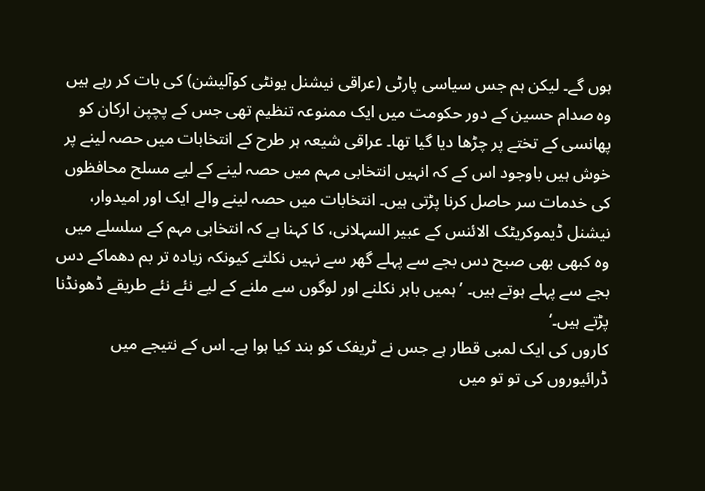ہوں گے۔ لیکن ہم جس سیاسی پارٹی (عراقی نیشنل یونٹی کوآلیشن) کی بات کر رہے ہیں وہ صدام حسین کے دور حکومت میں ایک ممنوعہ تنظیم تھی جس کے پچپن ارکان کو پھانسی کے تختے پر چڑھا دیا گیا تھا۔ عراقی شیعہ ہر طرح کے انتخابات میں حصہ لینے پر خوش ہیں باوجود اس کے کہ انہیں انتخابی مہم میں حصہ لینے کے لیے مسلح محافظوں کی خدمات سر حاصل کرنا پڑتی ہیں۔ انتخابات میں حصہ لینے والے ایک اور امیدوار، نیشنل ڈیموکریٹک الائنس کے عبیر السہلانی، کا کہنا ہے کہ انتخابی مہم کے سلسلے میں وہ کبھی بھی صبح دس بجے سے پہلے گھر سے نہیں نکلتے کیونکہ زیادہ تر بم دھماکے دس بجے سے پہلے ہوتے ہیں۔ ’ہمیں باہر نکلنے اور لوگوں سے ملنے کے لیے نئے نئے طریقے ڈھونڈنا پڑتے ہیں۔‘
کاروں کی ایک لمبی قطار ہے جس نے ٹریفک کو بند کیا ہوا ہے۔ اس کے نتیجے میں ڈرائیوروں کی تو تو میں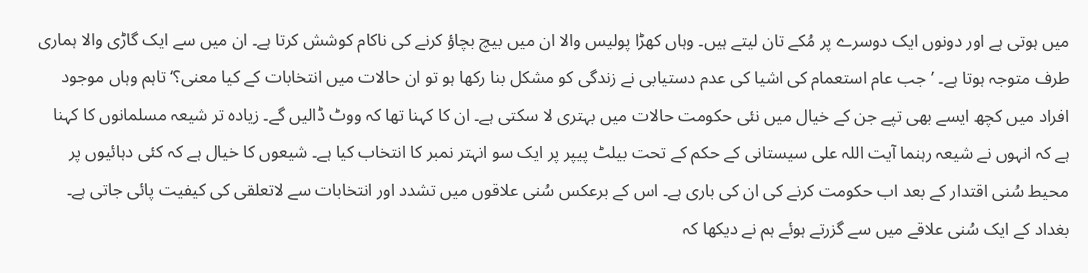میں ہوتی ہے اور دونوں ایک دوسرے پر مُکے تان لیتے ہیں۔ وہاں کھڑا پولیس والا ان میں بیچ بچاؤ کرنے کی ناکام کوشش کرتا ہے۔ ان میں سے ایک گاڑی والا ہماری طرف متوجہ ہوتا ہے۔ ’جب عام استعمام کی اشیا کی عدم دستیابی نے زندگی کو مشکل بنا رکھا ہو تو ان حالات میں انتخابات کے کیا معنی؟‘ تاہم وہاں موجود افراد میں کچھ ایسے بھی تپے جن کے خیال میں نئی حکومت حالات میں بہتری لا سکتی ہے۔ ان کا کہنا تھا کہ ووٹ ڈالیں گے۔ زیادہ تر شیعہ مسلمانوں کا کہنا ہے کہ انہوں نے شیعہ رہنما آیت اللہ علی سیستانی کے حکم کے تحت بیلٹ پیپر پر ایک سو انہتر نمبر کا انتخاب کیا ہے۔ شیعوں کا خیال ہے کہ کئی دہائیوں پر محیط سُنی اقتدار کے بعد اب حکومت کرنے کی ان کی باری ہے۔ اس کے برعکس سُنی علاقوں میں تشدد اور انتخابات سے لاتعلقی کی کیفیت پائی جاتی ہے۔ بغداد کے ایک سُنی علاقے میں سے گزرتے ہوئے ہم نے دیکھا کہ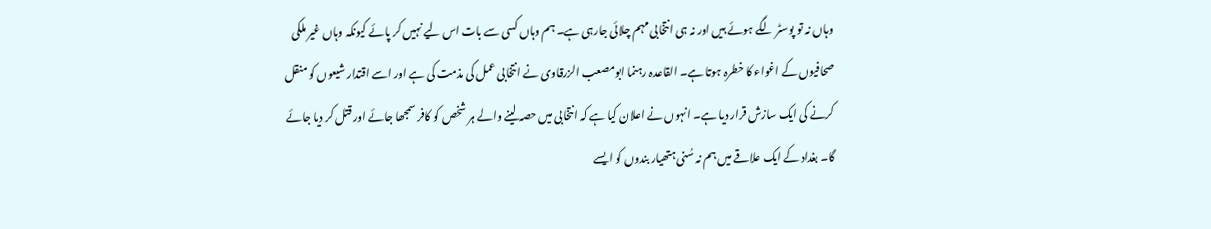وہاں نہ تو پوسٹر لگے ہوئے ہیں اور نہ ہی انتخابی مہم چلائی جارہی ہے۔ ہم وہاں کسی سے بات اس لیے نہیں کر پائے کیونکہ وہاں غیر ملکی صحافیوں کے اغواء کا خطرہ ہوتا ہے۔ القاعدہ رہنما ابومصعب الزرقاوی نے انتخابی عمل کی مذمت کی ہے اور اسے اقتدار شیعوں کو منقل کرنے کی ایک سازش قرار دیا ہے۔ انہوں نے اعلان کیا ہے کہ انتخابی میں حصہ لینے والے ہر شخص کو کافر سمجھا جائے اور قتل کر دیا جائے گا۔ بغداد کے ایک علاقے میں ہم نہ سُنی ہتھیار بندوں کو ایسے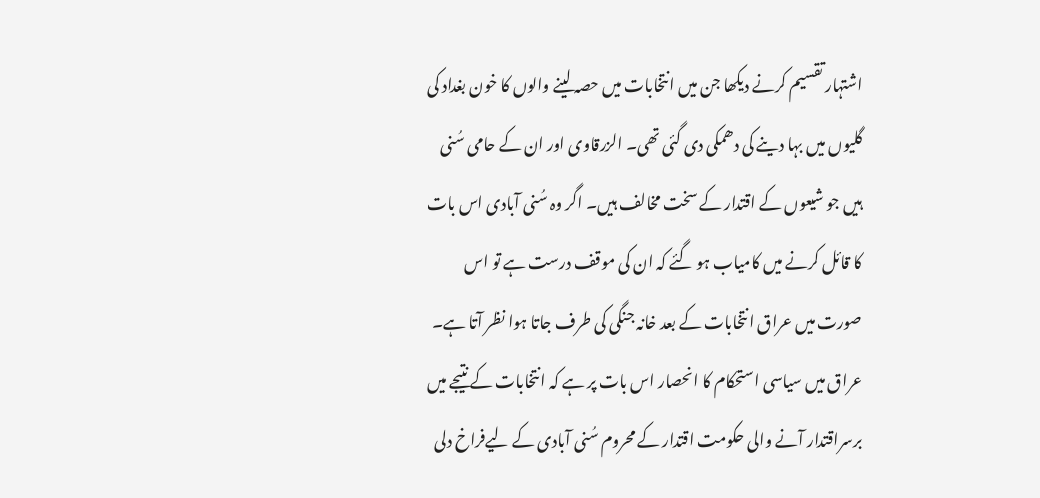اشتہار تقسیم کرنے دیکھا جن میں انتخابات میں حصہ لینے والوں کا خون بغداد کی گلیوں میں بہا دینے کی دھمکی دی گئی تھی۔ الزرقاوی اور ان کے حامی سُنی ہیں جو شیعوں کے اقتدار کے سخت مخالف ہیں۔ اگر وہ سُنی آبادی اس بات کا قائل کرنے میں کامیاب ہو گئے کہ ان کی موقف درست ہے تو اس صورت میں عراق انتخابات کے بعد خانہ جنگی کی طرف جاتا ہوا نظر آتا ہے۔ عراق میں سیاسی استحکام کا انحصار اس بات پر ہے کہ انتخابات کے نتیجے میں برسراقتدار آنے والی حکومت اقتدار کے محروم سُنی آبادی کے لیےفراخ دلی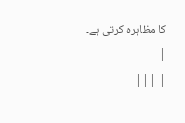کا مظاہرہ کرتی ہے۔ |
| |||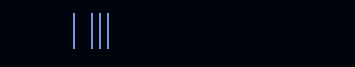| |||